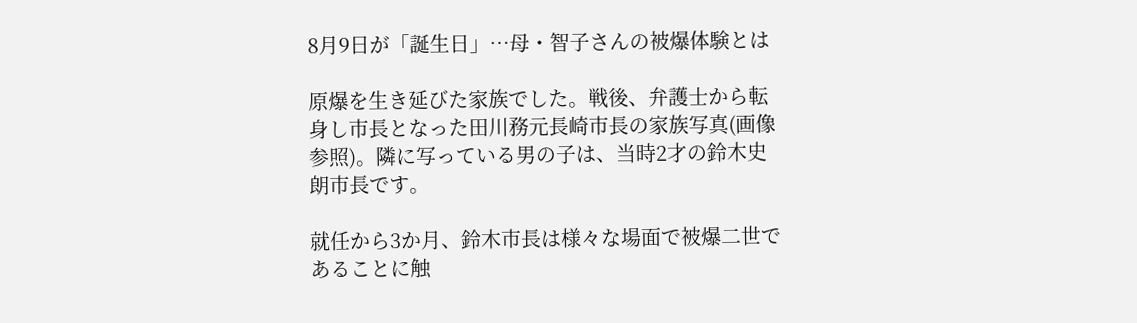8月9日が「誕生日」…母・智子さんの被爆体験とは

原爆を生き延びた家族でした。戦後、弁護士から転身し市長となった田川務元長崎市長の家族写真(画像参照)。隣に写っている男の子は、当時2才の鈴木史朗市長です。

就任から3か月、鈴木市長は様々な場面で被爆二世であることに触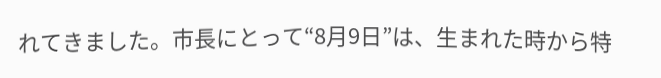れてきました。市長にとって“8月9日”は、生まれた時から特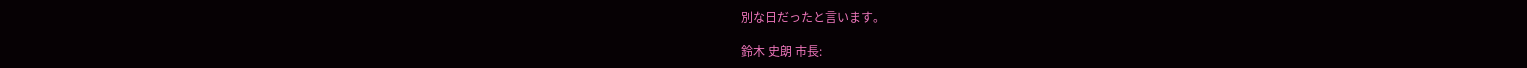別な日だったと言います。

鈴木 史朗 市長: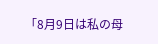「8月9日は私の母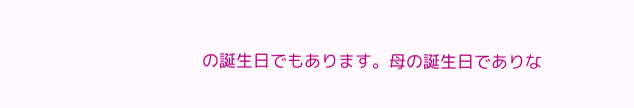の誕生日でもあります。母の誕生日でありな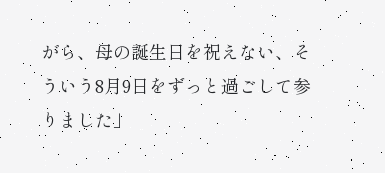がら、母の誕生日を祝えない、そういう8月9日をずっと過ごして参りました」